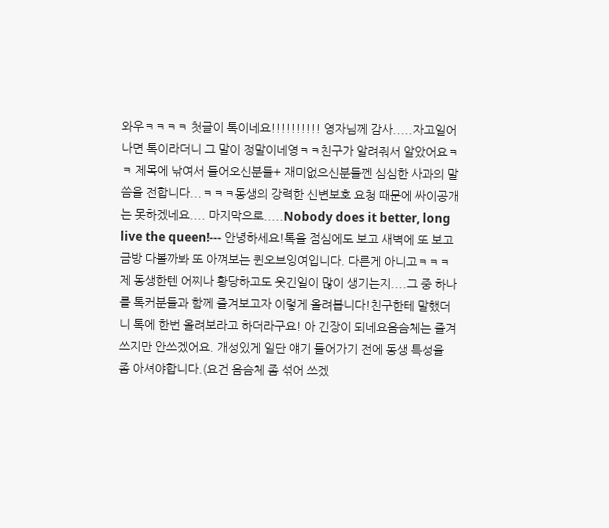와우ㅋㅋㅋㅋ 첫글이 톡이네요!!!!!!!!!! 영자님께 감사.....자고일어나면 톡이라더니 그 말이 정말이네영ㅋㅋ친구가 알려줘서 알았어요ㅋㅋ 제목에 낚여서 들어오신분들+ 재미없으신분들껜 심심한 사과의 말씀을 전합니다...ㅋㅋㅋ동생의 강력한 신변보호 요청 때문에 싸이공개는 못하겠네요.... 마지막으로.....Nobody does it better, long live the queen!--- 안녕하세요!톡을 점심에도 보고 새벽에 또 보고 금방 다볼까봐 또 아껴보는 퀸오브잉여입니다. 다른게 아니고ㅋㅋㅋ 제 동생한텐 어찌나 황당하고도 웃긴일이 많이 생기는지....그 중 하나를 톡커분들과 함께 즐겨보고자 이렇게 올려봅니다!친구한테 말했더니 톡에 한번 올려보라고 하더라구요! 아 긴장이 되네요음슴체는 즐겨쓰지만 안쓰겠어요. 개성있게 일단 얘기 들어가기 전에 동생 특성을 좀 아셔야합니다.(요건 음슴체 좀 섞어 쓰겠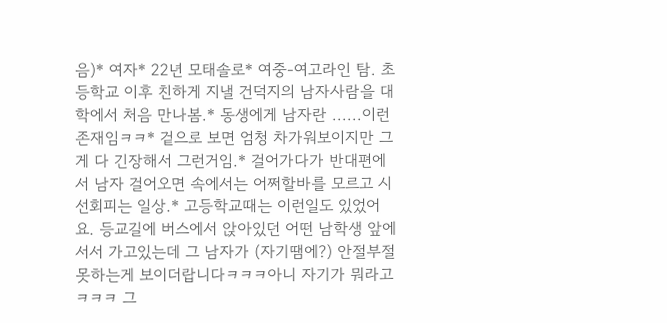음)* 여자* 22년 모태솔로* 여중-여고라인 탐. 초등학교 이후 친하게 지낼 건덕지의 남자사람을 대학에서 처음 만나봄.* 동생에게 남자란 ......이런 존재임ㅋㅋ* 겉으로 보면 엄청 차가워보이지만 그게 다 긴장해서 그런거임.* 걸어가다가 반대편에서 남자 걸어오면 속에서는 어쩌할바를 모르고 시선회피는 일상.* 고등학교때는 이런일도 있었어요. 등교길에 버스에서 앉아있던 어떤 남학생 앞에 서서 가고있는데 그 남자가 (자기땜에?) 안절부절 못하는게 보이더랍니다ㅋㅋㅋ아니 자기가 뭐라고ㅋㅋㅋ 그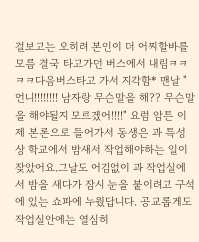걸보고는 오히려 본인이 더 어찌할바를 모름 결국 타고가던 버스에서 내림ㅋㅋㅋㅋ다음버스타고 가서 지각함* 맨날 "언니!!!!!!!! 남자랑 무슨말을 해?? 무슨말을 해야될지 모르겠어!!!!" 요럼 암튼 이제 본론으로 들어가서 동생은 과 특성상 학교에서 밤새서 작업해야하는 일이 잦았어요.그날도 어김없이 과 작업실에서 밤을 새다가 잠시 눈을 붙이려고 구석에 있는 쇼파에 누웠답니다. 공교롭게도 작업실안에는 열심히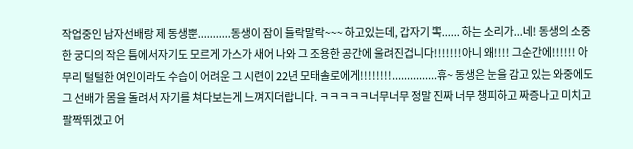작업중인 남자선배랑 제 동생뿐...........동생이 잠이 들락말락~~~ 하고있는데, 갑자기 뽁...... 하는 소리가...네! 동생의 소중한 궁디의 작은 틈에서자기도 모르게 가스가 새어 나와 그 조용한 공간에 울려진겁니다!!!!!!!아니 왜!!!! 그순간에!!!!!! 아무리 털털한 여인이라도 수습이 어려운 그 시련이 22년 모태솔로에게!!!!!!!!...............휴~ 동생은 눈을 감고 있는 와중에도 그 선배가 몸을 돌려서 자기를 쳐다보는게 느껴지더랍니다. ㅋㅋㅋㅋㅋ너무너무 정말 진짜 너무 챙피하고 짜증나고 미치고 팔짝뛰겠고 어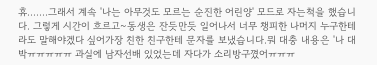휴.......그래서 계속 '나는 아무것도 모르는 순진한 어린양' 모드로 자는척을 했습니다. 그렇게 시간이 흐르고~동생은 잔듯만듯 일어나서 너무 챙피한 나머지 누구한테라도 말해야겠다 싶어가장 친한 친구한테 문자를 보냈습니다.뭐 대충 내용은 '나 대박ㅠㅠㅠㅠㅠ 과실에 남자선배 있었는데 자다가 소리방구꼈어ㅠㅠㅠ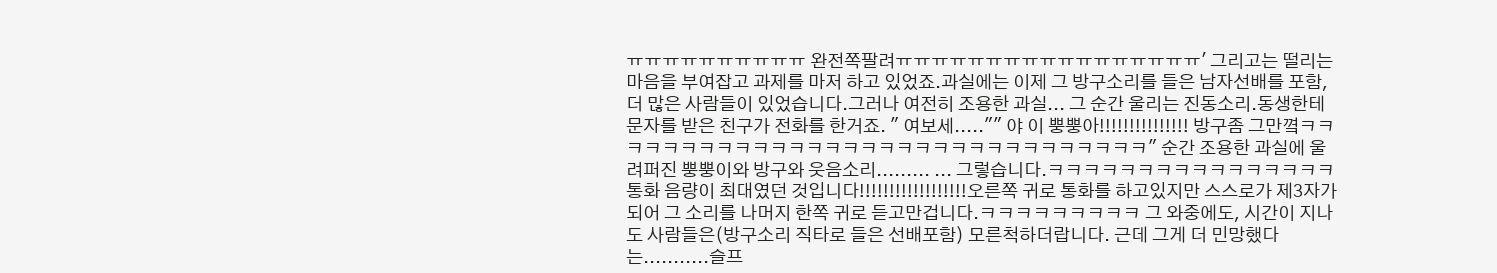ㅠㅠㅠㅠㅠㅠㅠㅠㅠㅠ 완전쪽팔려ㅠㅠㅠㅠㅠㅠㅠㅠㅠㅠㅠㅠㅠㅠㅠㅠㅠ' 그리고는 떨리는 마음을 부여잡고 과제를 마저 하고 있었죠.과실에는 이제 그 방구소리를 들은 남자선배를 포함, 더 많은 사람들이 있었습니다.그러나 여전히 조용한 과실... 그 순간 울리는 진동소리.동생한테 문자를 받은 친구가 전화를 한거죠. " 여보세....."" 야 이 뿡뿡아!!!!!!!!!!!!!!! 방구좀 그만꼌ㅋㅋㅋㅋㅋㅋㅋㅋㅋㅋㅋㅋㅋㅋㅋㅋㅋㅋㅋㅋㅋㅋㅋㅋㅋㅋㅋㅋㅋㅋㅋ" 순간 조용한 과실에 울려퍼진 뿡뿡이와 방구와 웃음소리......... ... 그렇습니다.ㅋㅋㅋㅋㅋㅋㅋㅋㅋㅋㅋㅋㅋㅋㅋㅋ통화 음량이 최대였던 것입니다!!!!!!!!!!!!!!!!!!오른쪽 귀로 통화를 하고있지만 스스로가 제3자가 되어 그 소리를 나머지 한쪽 귀로 듣고만겁니다.ㅋㅋㅋㅋㅋㅋㅋㅋㅋ 그 와중에도, 시간이 지나도 사람들은(방구소리 직타로 들은 선배포함) 모른척하더랍니다. 근데 그게 더 민망했다는...........슬프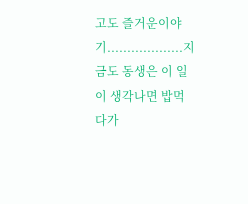고도 즐거운이야기...................지금도 동생은 이 일이 생각나면 밥먹다가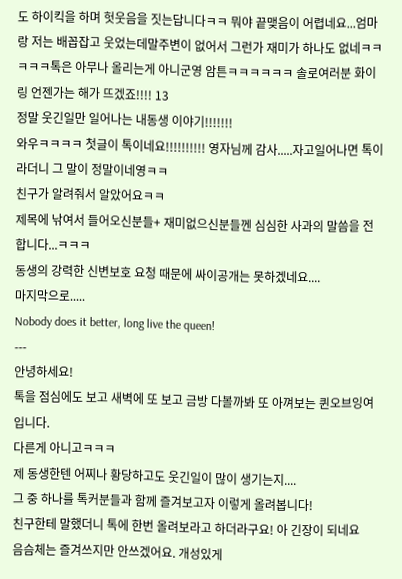도 하이킥을 하며 헛웃음을 짓는답니다ㅋㅋ 뭐야 끝맺음이 어렵네요...엄마랑 저는 배꼽잡고 웃었는데말주변이 없어서 그런가 재미가 하나도 없네ㅋㅋㅋㅋㅋ톡은 아무나 올리는게 아니군영 암튼ㅋㅋㅋㅋㅋㅋ 솔로여러분 화이링 언젠가는 해가 뜨겠죠!!!! 13
정말 웃긴일만 일어나는 내동생 이야기!!!!!!!
와우ㅋㅋㅋㅋ 첫글이 톡이네요!!!!!!!!!! 영자님께 감사.....자고일어나면 톡이라더니 그 말이 정말이네영ㅋㅋ
친구가 알려줘서 알았어요ㅋㅋ
제목에 낚여서 들어오신분들+ 재미없으신분들껜 심심한 사과의 말씀을 전합니다...ㅋㅋㅋ
동생의 강력한 신변보호 요청 때문에 싸이공개는 못하겠네요....
마지막으로.....
Nobody does it better, long live the queen!
---
안녕하세요!
톡을 점심에도 보고 새벽에 또 보고 금방 다볼까봐 또 아껴보는 퀸오브잉여입니다.
다른게 아니고ㅋㅋㅋ
제 동생한텐 어찌나 황당하고도 웃긴일이 많이 생기는지....
그 중 하나를 톡커분들과 함께 즐겨보고자 이렇게 올려봅니다!
친구한테 말했더니 톡에 한번 올려보라고 하더라구요! 아 긴장이 되네요
음슴체는 즐겨쓰지만 안쓰겠어요. 개성있게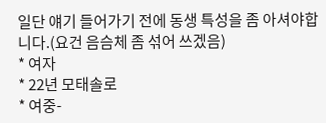일단 얘기 들어가기 전에 동생 특성을 좀 아셔야합니다.(요건 음슴체 좀 섞어 쓰겠음)
* 여자
* 22년 모태솔로
* 여중-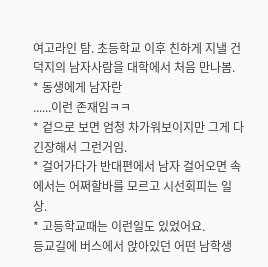여고라인 탐. 초등학교 이후 친하게 지낼 건덕지의 남자사람을 대학에서 처음 만나봄.
* 동생에게 남자란
......이런 존재임ㅋㅋ
* 겉으로 보면 엄청 차가워보이지만 그게 다 긴장해서 그런거임.
* 걸어가다가 반대편에서 남자 걸어오면 속에서는 어쩌할바를 모르고 시선회피는 일상.
* 고등학교때는 이런일도 있었어요.
등교길에 버스에서 앉아있던 어떤 남학생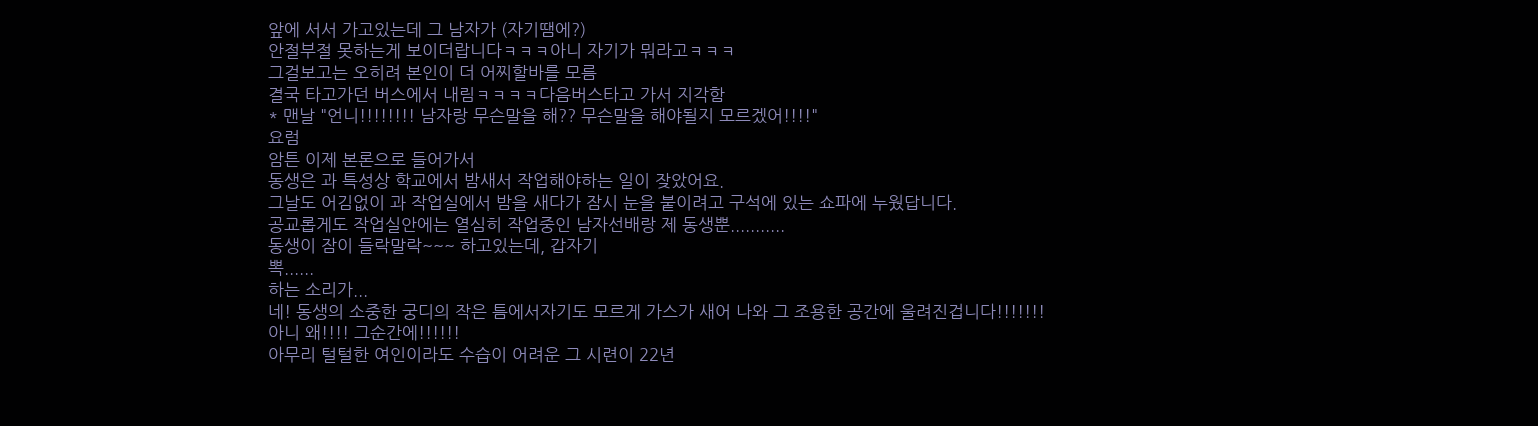앞에 서서 가고있는데 그 남자가 (자기땜에?)
안절부절 못하는게 보이더랍니다ㅋㅋㅋ아니 자기가 뭐라고ㅋㅋㅋ
그걸보고는 오히려 본인이 더 어찌할바를 모름
결국 타고가던 버스에서 내림ㅋㅋㅋㅋ다음버스타고 가서 지각함
* 맨날 "언니!!!!!!!! 남자랑 무슨말을 해?? 무슨말을 해야될지 모르겠어!!!!"
요럼
암튼 이제 본론으로 들어가서
동생은 과 특성상 학교에서 밤새서 작업해야하는 일이 잦았어요.
그날도 어김없이 과 작업실에서 밤을 새다가 잠시 눈을 붙이려고 구석에 있는 쇼파에 누웠답니다.
공교롭게도 작업실안에는 열심히 작업중인 남자선배랑 제 동생뿐...........
동생이 잠이 들락말락~~~ 하고있는데, 갑자기
뽁......
하는 소리가...
네! 동생의 소중한 궁디의 작은 틈에서자기도 모르게 가스가 새어 나와 그 조용한 공간에 울려진겁니다!!!!!!!
아니 왜!!!! 그순간에!!!!!!
아무리 털털한 여인이라도 수습이 어려운 그 시련이 22년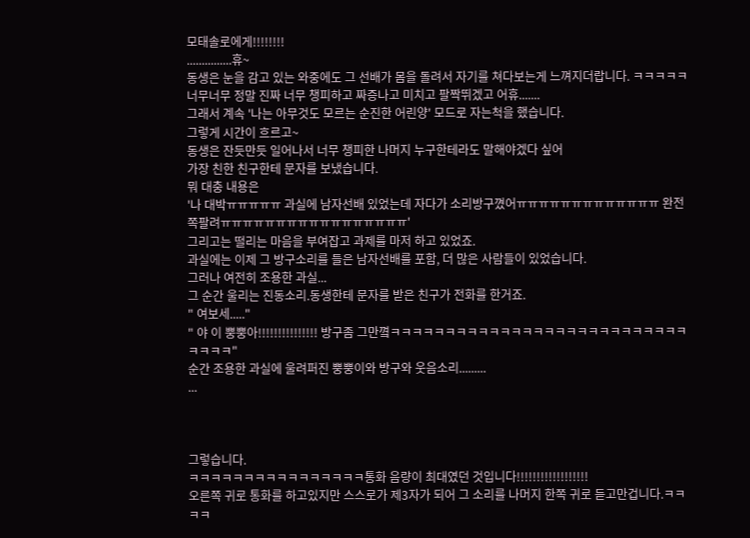모태솔로에게!!!!!!!!
...............휴~
동생은 눈을 감고 있는 와중에도 그 선배가 몸을 돌려서 자기를 쳐다보는게 느껴지더랍니다. ㅋㅋㅋㅋㅋ
너무너무 정말 진짜 너무 챙피하고 짜증나고 미치고 팔짝뛰겠고 어휴.......
그래서 계속 '나는 아무것도 모르는 순진한 어린양' 모드로 자는척을 했습니다.
그렇게 시간이 흐르고~
동생은 잔듯만듯 일어나서 너무 챙피한 나머지 누구한테라도 말해야겠다 싶어
가장 친한 친구한테 문자를 보냈습니다.
뭐 대충 내용은
'나 대박ㅠㅠㅠㅠㅠ 과실에 남자선배 있었는데 자다가 소리방구꼈어ㅠㅠㅠㅠㅠㅠㅠㅠㅠㅠㅠㅠㅠ 완전쪽팔려ㅠㅠㅠㅠㅠㅠㅠㅠㅠㅠㅠㅠㅠㅠㅠㅠㅠ'
그리고는 떨리는 마음을 부여잡고 과제를 마저 하고 있었죠.
과실에는 이제 그 방구소리를 들은 남자선배를 포함, 더 많은 사람들이 있었습니다.
그러나 여전히 조용한 과실...
그 순간 울리는 진동소리.동생한테 문자를 받은 친구가 전화를 한거죠.
" 여보세....."
" 야 이 뿡뿡아!!!!!!!!!!!!!!! 방구좀 그만꼌ㅋㅋㅋㅋㅋㅋㅋㅋㅋㅋㅋㅋㅋㅋㅋㅋㅋㅋㅋㅋㅋㅋㅋㅋㅋㅋㅋㅋㅋㅋㅋ"
순간 조용한 과실에 울려퍼진 뿡뿡이와 방구와 웃음소리.........
...



그렇습니다.
ㅋㅋㅋㅋㅋㅋㅋㅋㅋㅋㅋㅋㅋㅋㅋㅋ통화 음량이 최대였던 것입니다!!!!!!!!!!!!!!!!!!
오른쪽 귀로 통화를 하고있지만 스스로가 제3자가 되어 그 소리를 나머지 한쪽 귀로 듣고만겁니다.ㅋㅋㅋㅋ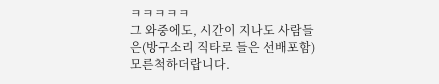ㅋㅋㅋㅋㅋ
그 와중에도, 시간이 지나도 사람들은(방구소리 직타로 들은 선배포함) 모른척하더랍니다.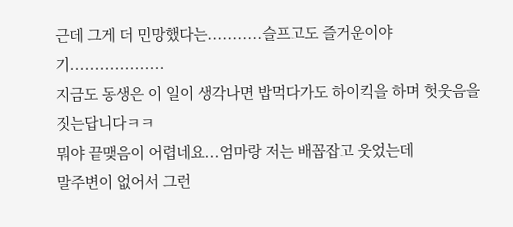근데 그게 더 민망했다는...........슬프고도 즐거운이야기...................
지금도 동생은 이 일이 생각나면 밥먹다가도 하이킥을 하며 헛웃음을 짓는답니다ㅋㅋ
뭐야 끝맺음이 어렵네요...엄마랑 저는 배꼽잡고 웃었는데
말주변이 없어서 그런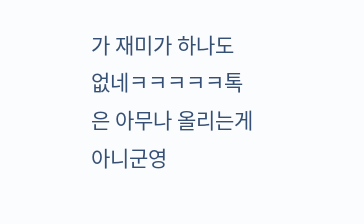가 재미가 하나도 없네ㅋㅋㅋㅋㅋ톡은 아무나 올리는게 아니군영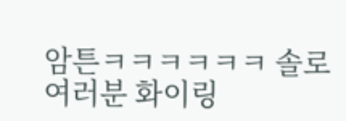암튼ㅋㅋㅋㅋㅋㅋ 솔로여러분 화이링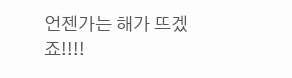언젠가는 해가 뜨겠죠!!!!